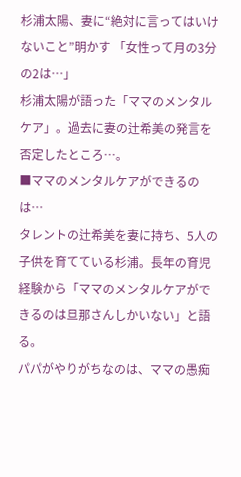杉浦太陽、妻に“絶対に言ってはいけないこと”明かす 「女性って月の3分の2は…」
杉浦太陽が語った「ママのメンタルケア」。過去に妻の辻希美の発言を否定したところ…。
■ママのメンタルケアができるのは…
タレントの辻希美を妻に持ち、5人の子供を育てている杉浦。長年の育児経験から「ママのメンタルケアができるのは旦那さんしかいない」と語る。
パパがやりがちなのは、ママの愚痴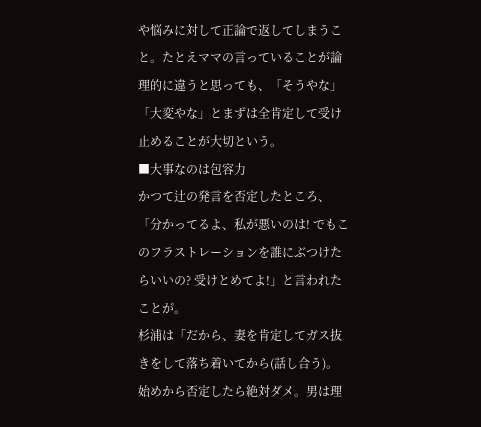や悩みに対して正論で返してしまうこと。たとえママの言っていることが論理的に違うと思っても、「そうやな」「大変やな」とまずは全肯定して受け止めることが大切という。
■大事なのは包容力
かつて辻の発言を否定したところ、「分かってるよ、私が悪いのは! でもこのフラストレーションを誰にぶつけたらいいの? 受けとめてよ!」と言われたことが。
杉浦は「だから、妻を肯定してガス抜きをして落ち着いてから(話し合う)。始めから否定したら絶対ダメ。男は理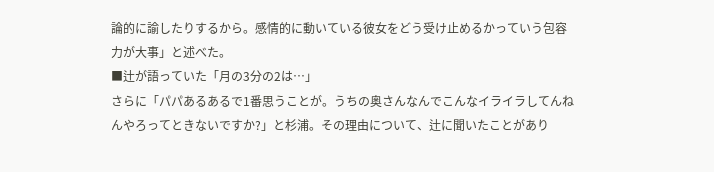論的に諭したりするから。感情的に動いている彼女をどう受け止めるかっていう包容力が大事」と述べた。
■辻が語っていた「月の3分の2は…」
さらに「パパあるあるで1番思うことが。うちの奥さんなんでこんなイライラしてんねんやろってときないですか?」と杉浦。その理由について、辻に聞いたことがあり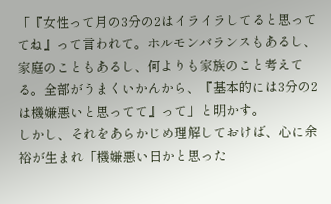「『女性って月の3分の2はイライラしてると思っててね』って言われて。ホルモンバランスもあるし、家庭のこともあるし、何よりも家族のこと考えてる。全部がうまくいかんから、『基本的には3分の2は機嫌悪いと思ってて』って」と明かす。
しかし、それをあらかじめ理解しておけば、心に余裕が生まれ「機嫌悪い日かと思った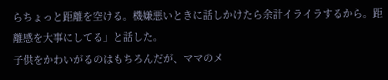らちょっと距離を空ける。機嫌悪いときに話しかけたら余計イライラするから。距離感を大事にしてる」と話した。
子供をかわいがるのはもちろんだが、ママのメ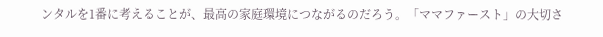ンタルを1番に考えることが、最高の家庭環境につながるのだろう。「ママファースト」の大切さ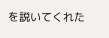を説いてくれた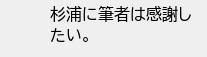杉浦に筆者は感謝したい。